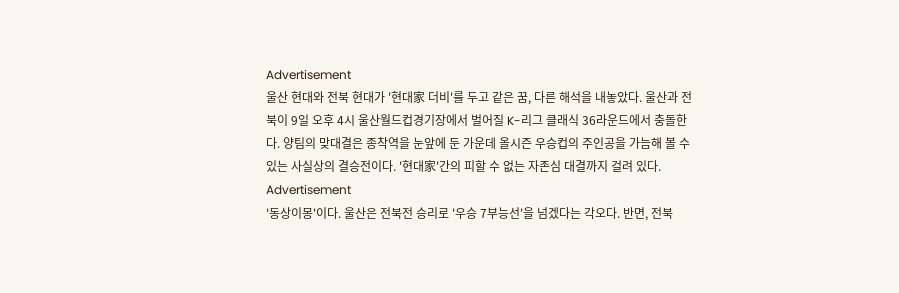Advertisement
울산 현대와 전북 현대가 '현대家 더비'를 두고 같은 꿈, 다른 해석을 내놓았다. 울산과 전북이 9일 오후 4시 울산월드컵경기장에서 벌어질 K-리그 클래식 36라운드에서 충돌한다. 양팀의 맞대결은 종착역을 눈앞에 둔 가운데 올시즌 우승컵의 주인공을 가늠해 볼 수 있는 사실상의 결승전이다. '현대家'간의 피할 수 없는 자존심 대결까지 걸려 있다.
Advertisement
'동상이몽'이다. 울산은 전북전 승리로 '우승 7부능선'을 넘겠다는 각오다. 반면, 전북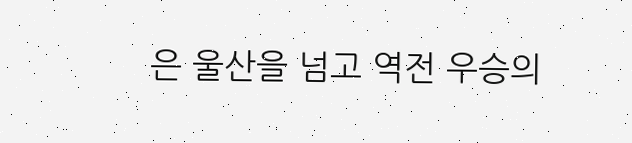은 울산을 넘고 역전 우승의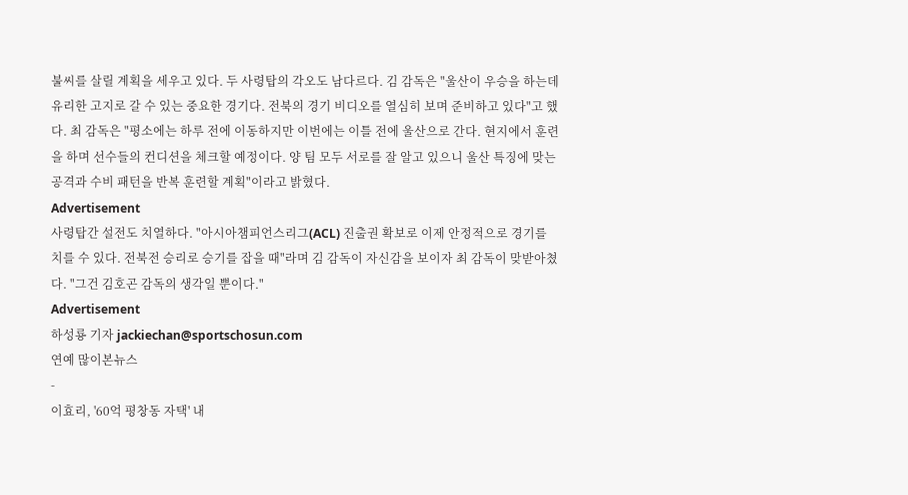불씨를 살릴 계획을 세우고 있다. 두 사령탑의 각오도 남다르다. 김 감독은 "울산이 우승을 하는데 유리한 고지로 갈 수 있는 중요한 경기다. 전북의 경기 비디오를 열심히 보며 준비하고 있다"고 했다. 최 감독은 "평소에는 하루 전에 이동하지만 이번에는 이틀 전에 울산으로 간다. 현지에서 훈련을 하며 선수들의 컨디션을 체크할 예정이다. 양 팀 모두 서로를 잘 알고 있으니 울산 특징에 맞는 공격과 수비 패턴을 반복 훈련할 계획"이라고 밝혔다.
Advertisement
사령탑간 설전도 치열하다. "아시아챔피언스리그(ACL) 진출권 확보로 이제 안정적으로 경기를 치를 수 있다. 전북전 승리로 승기를 잡을 때"라며 김 감독이 자신감을 보이자 최 감독이 맞받아쳤다. "그건 김호곤 감독의 생각일 뿐이다."
Advertisement
하성룡 기자 jackiechan@sportschosun.com
연예 많이본뉴스
-
이효리, '60억 평창동 자택' 내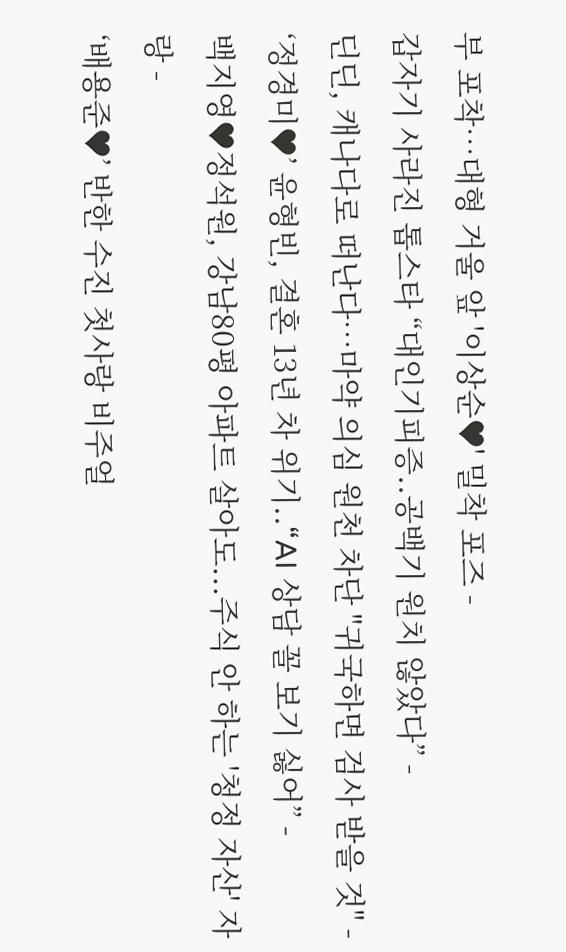부 포착…대형 거울 앞 '이상순♥' 밀착 포즈 -
갑자기 사라진 톱스타 “대인기피증..공백기 원치 않았다” -
딘딘, 캐나다로 떠난다…마약 의심 원천 차단 "귀국하면 검사 받을 것" -
‘정경미♥’ 윤형빈, 결혼 13년 차 위기..“AI 상담 꼴 보기 싫어” -
백지영♥정석원, 강남80평 아파트 살아도...주식 안 하는 '청정 자산' 자랑 -
‘배용준♥’ 반한 수진 첫사랑 비주얼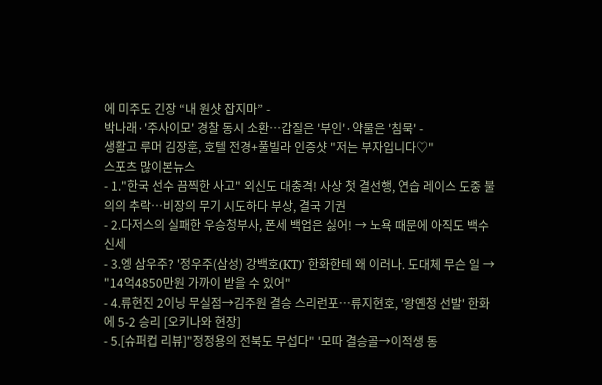에 미주도 긴장 “내 원샷 잡지마” -
박나래·'주사이모' 경찰 동시 소환…갑질은 '부인'·약물은 '침묵' -
생활고 루머 김장훈, 호텔 전경+풀빌라 인증샷 "저는 부자입니다♡"
스포츠 많이본뉴스
- 1."한국 선수 끔찍한 사고" 외신도 대충격! 사상 첫 결선행, 연습 레이스 도중 불의의 추락…비장의 무기 시도하다 부상, 결국 기권
- 2.다저스의 실패한 우승청부사, 폰세 백업은 싫어! → 노욕 때문에 아직도 백수 신세
- 3.엥 삼우주? '정우주(삼성) 강백호(KT)' 한화한테 왜 이러나. 도대체 무슨 일 → "14억4850만원 가까이 받을 수 있어"
- 4.류현진 2이닝 무실점→김주원 결승 스리런포…류지현호, '왕옌청 선발' 한화에 5-2 승리 [오키나와 현장]
- 5.[슈퍼컵 리뷰]"정정용의 전북도 무섭다" '모따 결승골→이적생 동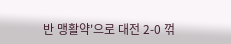반 맹활약'으로 대전 2-0 꺾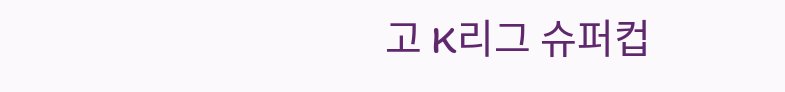고 K리그 슈퍼컵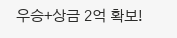우승+상금 2억 확보!